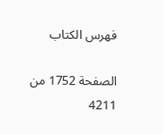فهرس الكتاب

الصفحة 1752 من 4211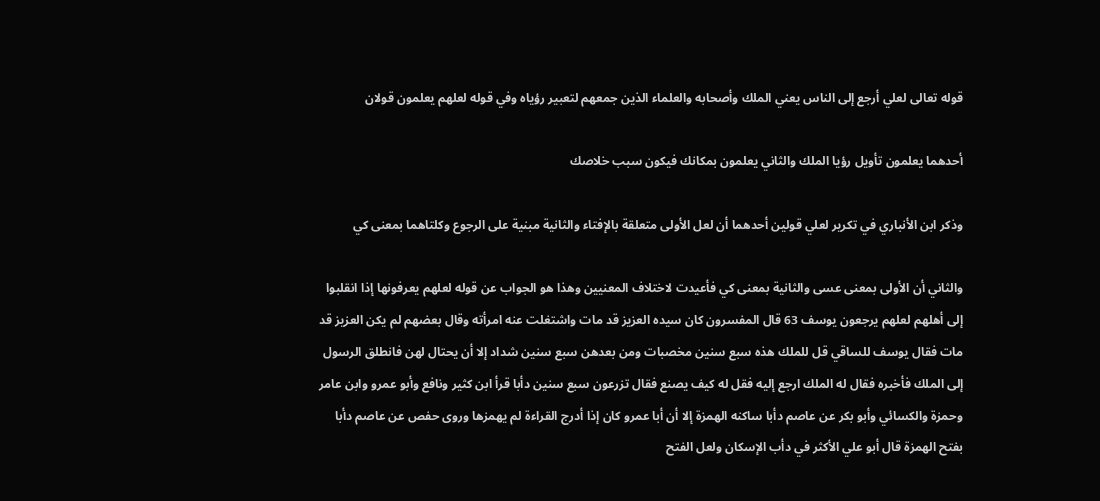قوله تعالى لعلي أرجع إلى الناس يعني الملك وأصحابه والعلماء الذين جمعهم لتعبير رؤياه وفي قوله لعلهم يعلمون قولان

أحدهما يعلمون تأويل رؤيا الملك والثاني يعلمون بمكانك فيكون سبب خلاصك

وذكر ابن الأنباري في تكرير لعلي قولين أحدهما أن لعل الأولى متعلقة بالإفتاء والثانية مبنية على الرجوع وكلتاهما بمعنى كي

والثاني أن الأولى بمعنى عسى والثانية بمعنى كي فأعيدت لاختلاف المعنيين وهذا هو الجواب عن قوله لعلهم يعرفونها إذا انقلبوا إلى أهلهم لعلهم يرجعون يوسف 63 قال المفسرون كان سيده العزيز قد مات واشتغلت عنه امرأته وقال بعضهم لم يكن العزيز قد مات فقال يوسف للساقي قل للملك هذه سبع سنين مخصبات ومن بعدهن سبع سنين شداد إلا أن يحتال لهن فانطلق الرسول إلى الملك فأخبره فقال له الملك ارجع إليه فقل له كيف يصنع فقال تزرعون سبع سنين دأبا قرأ ابن كثير ونافع وأبو عمرو وابن عامر وحمزة والكسائي وأبو بكر عن عاصم دأبا ساكنه الهمزة إلا أن أبا عمرو كان إذا أدرج القراءة لم يهمزها وروى حفص عن عاصم دأبا بفتح الهمزة قال أبو علي الأكثر في دأب الإسكان ولعل الفتح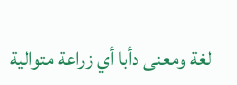لغة ومعنى دأبا أي زراعة متوالية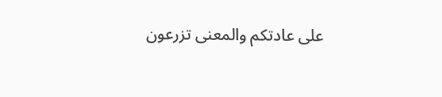على عادتكم والمعنى تزرعون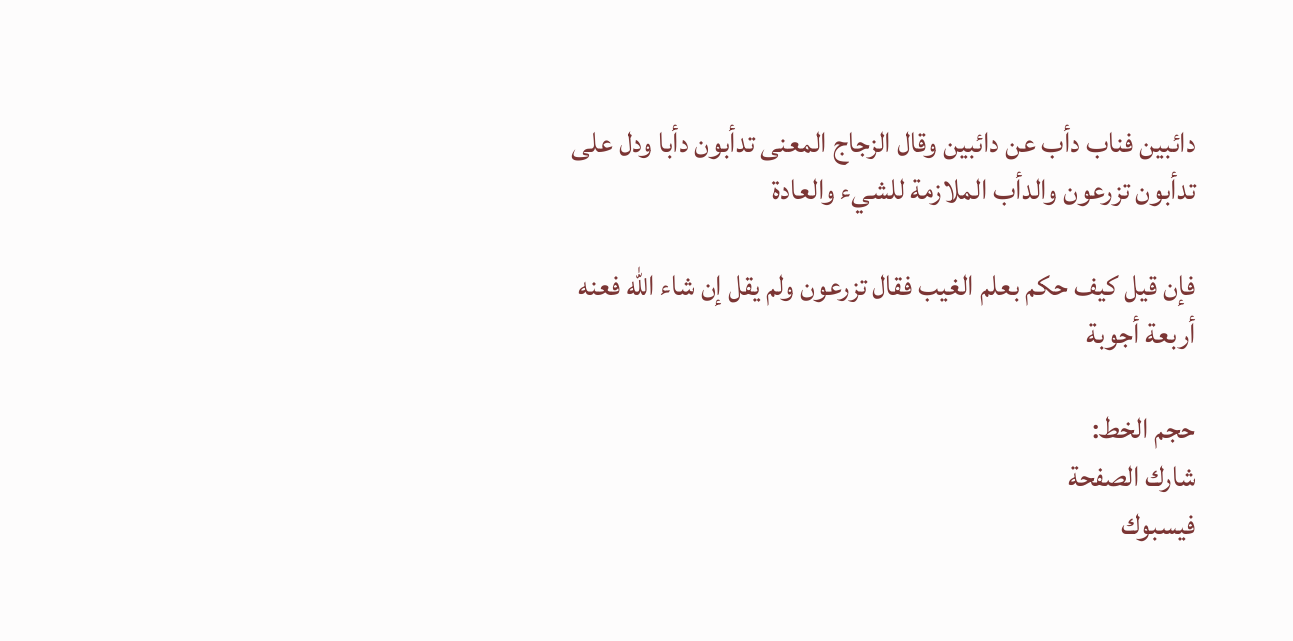دائبين فناب دأب عن دائبين وقال الزجاج المعنى تدأبون دأبا ودل على تدأبون تزرعون والدأب الملازمة للشيء والعادة

فإن قيل كيف حكم بعلم الغيب فقال تزرعون ولم يقل إن شاء الله فعنه أربعة أجوبة

حجم الخط:
شارك الصفحة
فيسبوك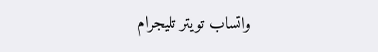واتساب تويتر تليجرام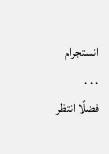انستجرام
. . .
فضلًا انتظر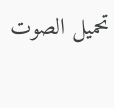تحميل الصوت